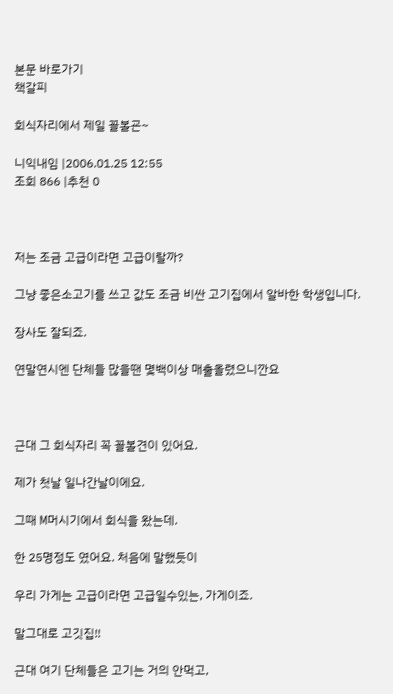본문 바로가기
책갈피

회식자리에서 제일 꼴볼굔~

니익내임 |2006.01.25 12:55
조회 866 |추천 0



저는 조금 고급이라면 고급이랄까?

그냥 좋은소고기를 쓰고 값도 조금 비싼 고기집에서 알바한 학생입니다.

장사도 잘되죠.

연말연시엔 단체들 많을땐 몇백이상 매출올렸으니깐요



근대 그 회식자리 꼭 꼴볼견이 있어요.

제가 첫날 일나간날이에요.

그때 M머시기에서 회식을 왔는데.

한 25명정도 였어요. 처음에 말했듯이

우리 가게는 고급이라면 고급일수있는, 가게이죠.

말그대로 고깃집!!

근대 여기 단체들은 고기는 거의 안먹고,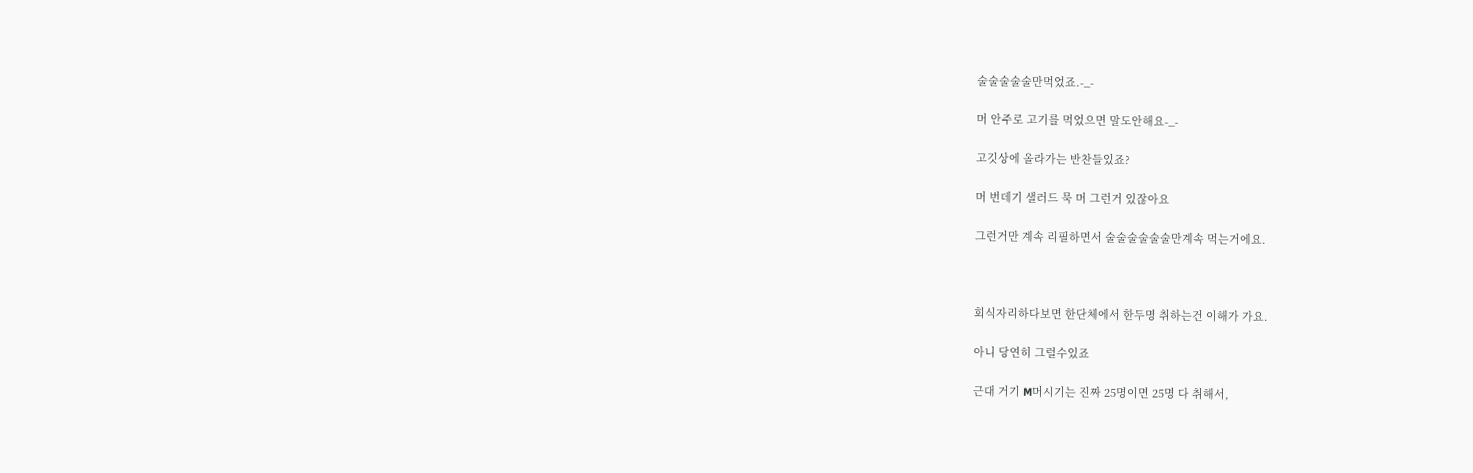술술술술술만먹었죠.-_-

머 안주로 고기를 먹었으면 말도안해요-_-

고깃상에 올라가는 반찬들있죠?

머 번데기 샐러드 묵 머 그런거 있잖아요

그런거만 계속 리필하면서 술술술술술술만계속 먹는거에요.



회식자리하다보면 한단체에서 한두명 취하는건 이해가 가요.

아니 당연히 그럴수있죠

근대 거기 M머시기는 진짜 25명이면 25명 다 취해서,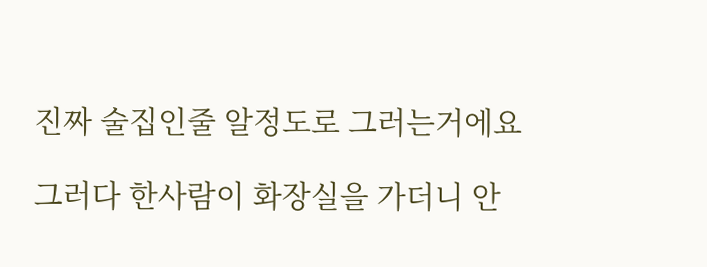진짜 술집인줄 알정도로 그러는거에요

그러다 한사람이 화장실을 가더니 안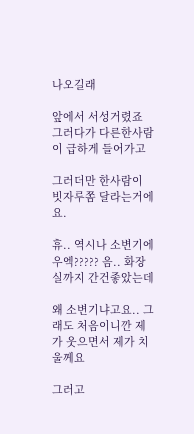나오길래

앞에서 서성거렸죠 그러다가 다른한사람이 급하게 들어가고

그러더만 한사람이 빗자루쫌 달라는거에요.

휴.. 역시나 소변기에 우엑????? 음.. 화장실까지 간건좋았는데

왜 소변기냐고요.. 그래도 처음이니깐 제가 웃으면서 제가 치울께요

그러고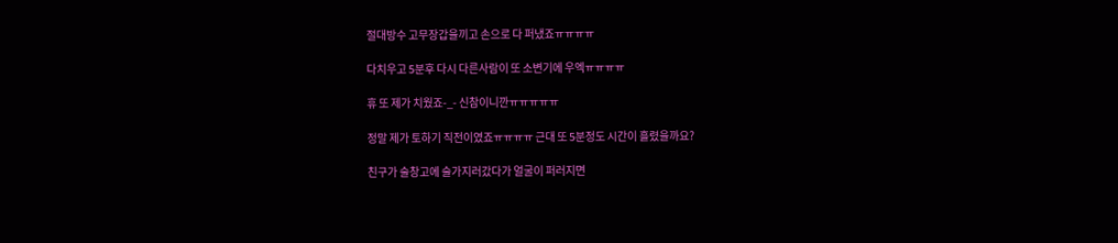절대방수 고무장갑을끼고 손으로 다 퍼냈죠ㅠㅠㅠㅠ

다치우고 5분후 다시 다른사람이 또 소변기에 우엑ㅠㅠㅠㅠ

휴 또 제가 치웠죠-_- 신참이니깐ㅠㅠㅠㅠㅠ

정말 제가 토하기 직전이였죠ㅠㅠㅠㅠ 근대 또 5분정도 시간이 흘렸을까요?

친구가 술창고에 술가지러갔다가 얼굴이 퍼러지면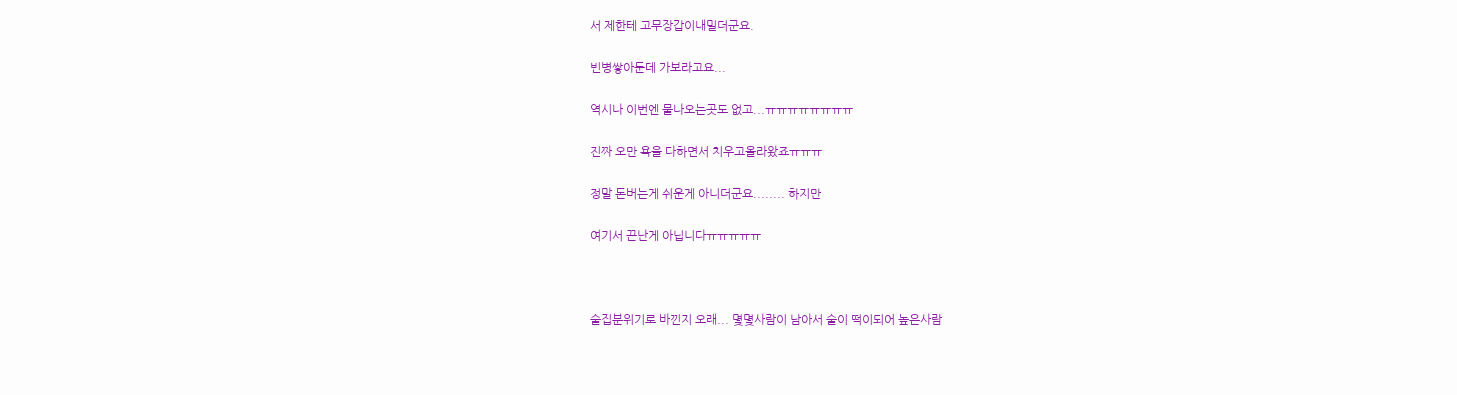서 제한테 고무장갑이내밀더군요.

빈병쌓아둔데 가보라고요...

역시나 이번엔 물나오는곳도 없고...ㅠㅠㅠㅠㅠㅠㅠㅠ

진짜 오만 욕을 다하면서 치우고올라왔죠ㅠㅠㅠ

정말 돈버는게 쉬운게 아니더군요........ 하지만

여기서 끈난게 아닙니다ㅠㅠㅠㅠㅠ



술집분위기로 바낀지 오래... 몇몇사람이 남아서 술이 떡이되어 높은사람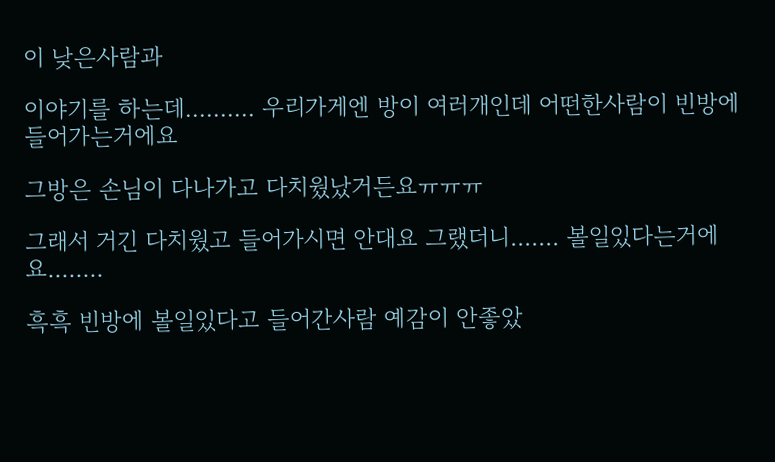이 낮은사람과

이야기를 하는데.......... 우리가게엔 방이 여러개인데 어떤한사람이 빈방에 들어가는거에요

그방은 손님이 다나가고 다치웠났거든요ㅠㅠㅠ

그래서 거긴 다치웠고 들어가시면 안대요 그랬더니....... 볼일있다는거에요........

흑흑 빈방에 볼일있다고 들어간사람 예감이 안좋았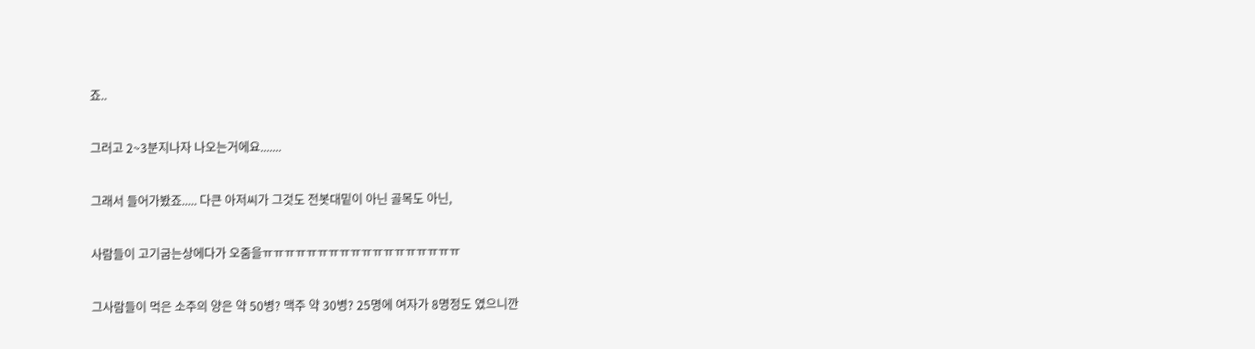죠..

그러고 2~3분지나자 나오는거에요.......

그래서 들어가봤죠..... 다큰 아저씨가 그것도 전봇대밑이 아닌 골목도 아닌,

사람들이 고기굽는상에다가 오줌을ㅠㅠㅠㅠㅠㅠㅠㅠㅠㅠㅠㅠㅠㅠㅠㅠㅠㅠ

그사람들이 먹은 소주의 양은 약 50병? 맥주 약 30병? 25명에 여자가 8명정도 였으니깐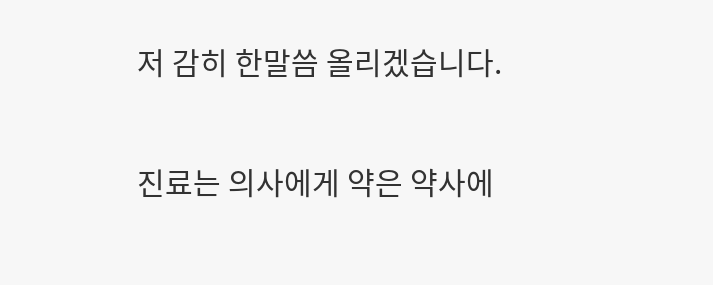저 감히 한말씀 올리겠습니다.

진료는 의사에게 약은 약사에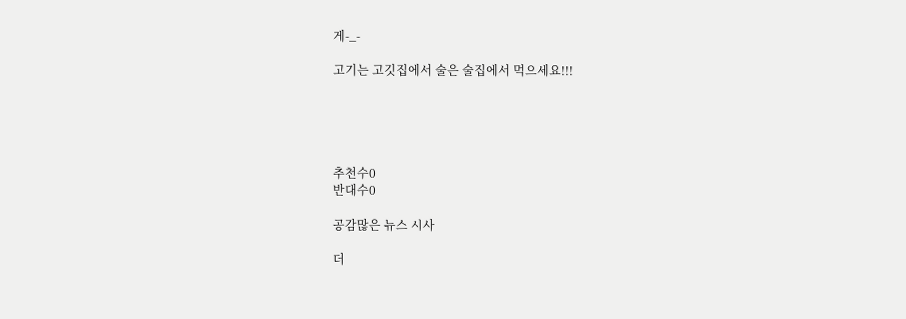게-_-

고기는 고깃집에서 술은 술집에서 먹으세요!!!





추천수0
반대수0

공감많은 뉴스 시사

더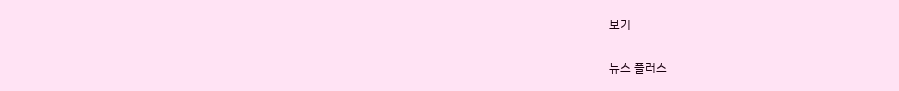보기

뉴스 플러스